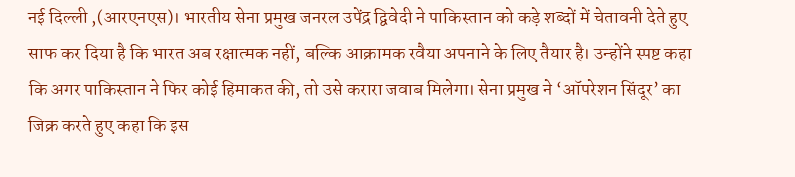नई दिल्ली ,(आरएनएस)। भारतीय सेना प्रमुख जनरल उपेंद्र द्विवेदी ने पाकिस्तान को कड़े शब्दों में चेतावनी देते हुए साफ कर दिया है कि भारत अब रक्षात्मक नहीं, बल्कि आक्रामक रवैया अपनाने के लिए तैयार है। उन्होंने स्पष्ट कहा कि अगर पाकिस्तान ने फिर कोई हिमाकत की, तो उसे करारा जवाब मिलेगा। सेना प्रमुख ने ‘ऑपरेशन सिंदूर’ का जिक्र करते हुए कहा कि इस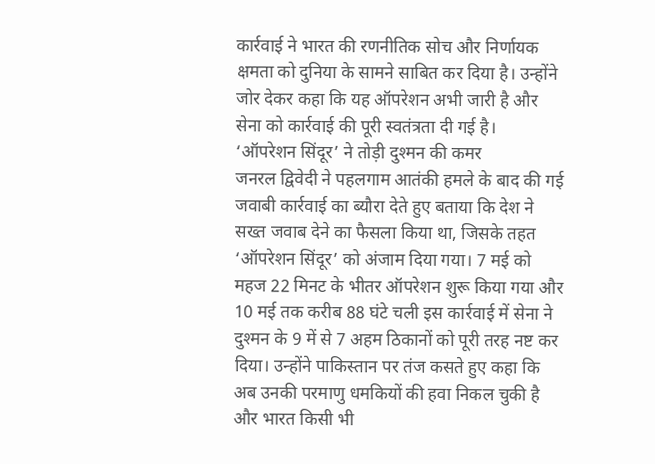कार्रवाई ने भारत की रणनीतिक सोच और निर्णायक क्षमता को दुनिया के सामने साबित कर दिया है। उन्होंने जोर देकर कहा कि यह ऑपरेशन अभी जारी है और सेना को कार्रवाई की पूरी स्वतंत्रता दी गई है।
‘ऑपरेशन सिंदूर’ ने तोड़ी दुश्मन की कमर
जनरल द्विवेदी ने पहलगाम आतंकी हमले के बाद की गई जवाबी कार्रवाई का ब्यौरा देते हुए बताया कि देश ने सख्त जवाब देने का फैसला किया था, जिसके तहत ‘ऑपरेशन सिंदूर’ को अंजाम दिया गया। 7 मई को महज 22 मिनट के भीतर ऑपरेशन शुरू किया गया और 10 मई तक करीब 88 घंटे चली इस कार्रवाई में सेना ने दुश्मन के 9 में से 7 अहम ठिकानों को पूरी तरह नष्ट कर दिया। उन्होंने पाकिस्तान पर तंज कसते हुए कहा कि अब उनकी परमाणु धमकियों की हवा निकल चुकी है और भारत किसी भी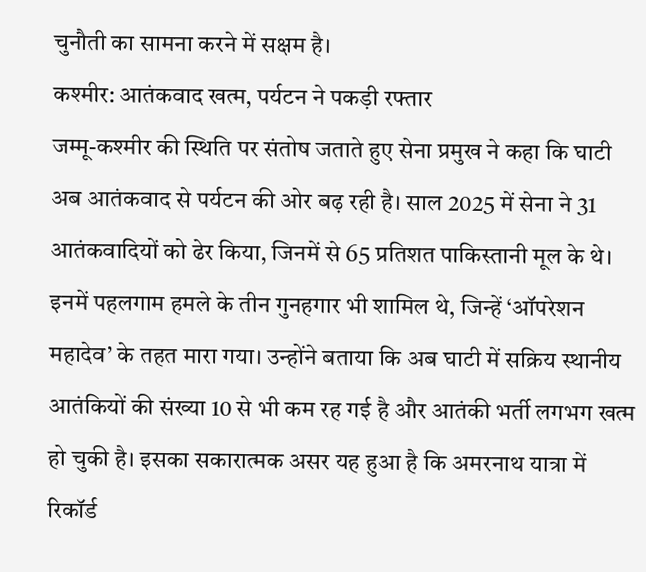चुनौती का सामना करने में सक्षम है।
कश्मीर: आतंकवाद खत्म, पर्यटन ने पकड़ी रफ्तार
जम्मू-कश्मीर की स्थिति पर संतोष जताते हुए सेना प्रमुख ने कहा कि घाटी अब आतंकवाद से पर्यटन की ओर बढ़ रही है। साल 2025 में सेना ने 31 आतंकवादियों को ढेर किया, जिनमें से 65 प्रतिशत पाकिस्तानी मूल के थे। इनमें पहलगाम हमले के तीन गुनहगार भी शामिल थे, जिन्हें ‘ऑपरेशन महादेव’ के तहत मारा गया। उन्होंने बताया कि अब घाटी में सक्रिय स्थानीय आतंकियों की संख्या 10 से भी कम रह गई है और आतंकी भर्ती लगभग खत्म हो चुकी है। इसका सकारात्मक असर यह हुआ है कि अमरनाथ यात्रा में रिकॉर्ड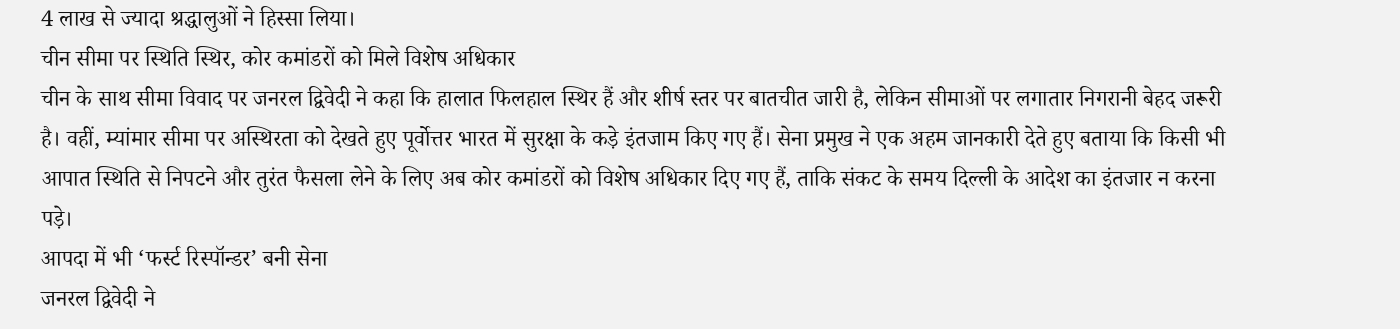4 लाख से ज्यादा श्रद्धालुओं ने हिस्सा लिया।
चीन सीमा पर स्थिति स्थिर, कोर कमांडरों को मिले विशेष अधिकार
चीन के साथ सीमा विवाद पर जनरल द्विवेदी ने कहा कि हालात फिलहाल स्थिर हैं और शीर्ष स्तर पर बातचीत जारी है, लेकिन सीमाओं पर लगातार निगरानी बेहद जरूरी है। वहीं, म्यांमार सीमा पर अस्थिरता को देखते हुए पूर्वोत्तर भारत में सुरक्षा के कड़े इंतजाम किए गए हैं। सेना प्रमुख ने एक अहम जानकारी देते हुए बताया कि किसी भी आपात स्थिति से निपटने और तुरंत फैसला लेने के लिए अब कोर कमांडरों को विशेष अधिकार दिए गए हैं, ताकि संकट के समय दिल्ली के आदेश का इंतजार न करना पड़े।
आपदा में भी ‘फर्स्ट रिस्पॉन्डर’ बनी सेना
जनरल द्विवेदी ने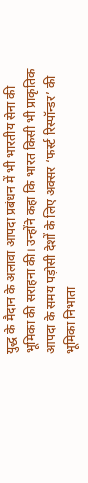युद्ध के मैदान के अलावा आपदा प्रबंधन में भी भारतीय सेना की भूमिका की सराहना की। उन्होंने कहा कि भारत किसी भी प्राकृतिक आपदा के समय पड़ोसी देशों के लिए अक्सर ‘फर्स्ट रिस्पॉन्डर’ की भूमिका निभाता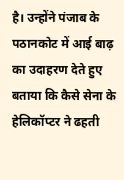है। उन्होंने पंजाब के पठानकोट में आई बाढ़ का उदाहरण देते हुए बताया कि कैसे सेना के हेलिकॉप्टर ने ढहती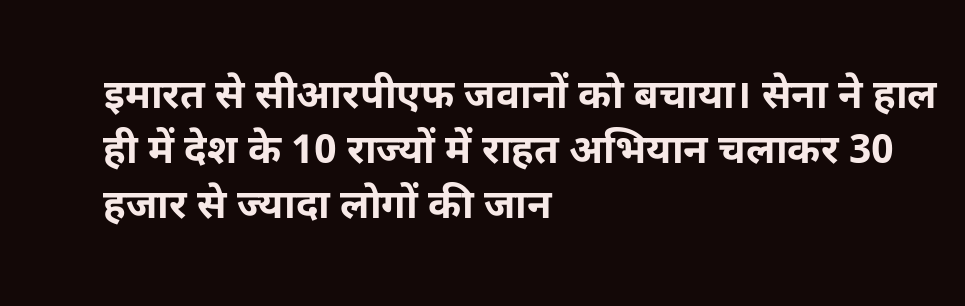इमारत से सीआरपीएफ जवानों को बचाया। सेना ने हाल ही में देश के 10 राज्यों में राहत अभियान चलाकर 30 हजार से ज्यादा लोगों की जान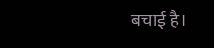बचाई है।